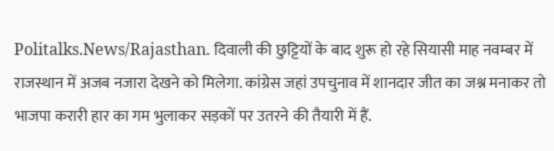Politalks.News/Rajasthan. दिवाली की छुट्टियों के बाद शुरू हो रहे सियासी माह नवम्बर में राजस्थान में अजब नजारा देखने को मिलेगा. कांग्रेस जहां उपचुनाव में शानदार जीत का जश्न मनाकर तो भाजपा करारी हार का गम भुलाकर सड़कों पर उतरने की तैयारी में हैं.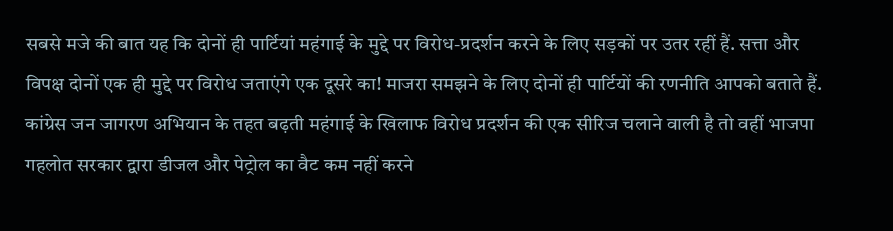सबसे मजे की बात यह कि दोनों ही पार्टियां महंगाई के मुद्दे पर विरोध-प्रदर्शन करने के लिए सड़कों पर उतर रहीं हैं. सत्ता और विपक्ष दोनों एक ही मुद्दे पर विरोध जताएंगे एक दूसरे का! माजरा समझने के लिए दोनों ही पार्टियों की रणनीति आपको बताते हैं. कांग्रेस जन जागरण अभियान के तहत बढ़ती महंगाई के खिलाफ विरोध प्रदर्शन की एक सीरिज चलाने वाली है तो वहीं भाजपा गहलोत सरकार द्वारा डीजल और पेट्रोल का वैट कम नहीं करने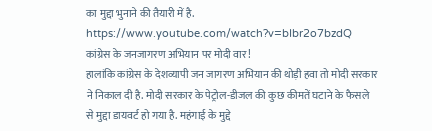का मुद्दा भुनाने की तैयारी में है.
https://www.youtube.com/watch?v=bIbr2o7bzdQ
कांग्रेस के जनजागरण अभियान पर मोदी वार!
हालांकि कांग्रेस के देशव्यापी जन जागरण अभियान की थोड़ी हवा तो मोदी सरकार ने निकाल दी है. मोदी सरकार के पेट्रोल-डीजल की कुछ कीमतें घटाने के फैसले से मुद्दा डायवर्ट हो गया है. महंगाई के मुद्दे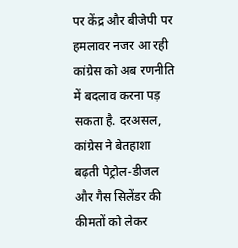पर केंद्र और बीजेपी पर हमलावर नजर आ रही कांग्रेस को अब रणनीति में बदलाव करना पड़ सकता है. दरअसल, कांग्रेस ने बेतहाशा बढ़ती पेट्रोल-डीजल और गैस सिलेंडर की कीमतों को लेकर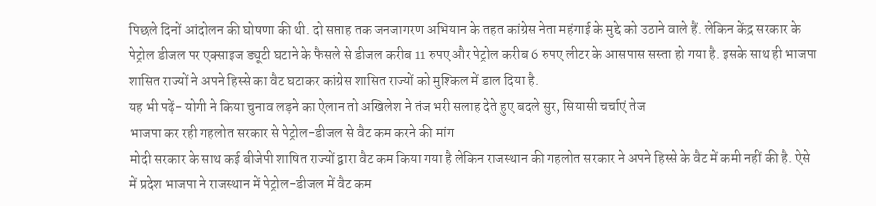पिछले दिनों आंदोलन की घोषणा की थी. दो सप्ताह तक जनजागरण अभियान के तहत कांग्रेस नेता महंगाई के मुद्दे को उठाने वाले हैं. लेकिन केंद्र सरकार के पेट्रोल डीजल पर एक्साइज ड्यूटी घटाने के फैसले से डीजल करीब 11 रुपए और पेट्रोल करीब 6 रुपए लीटर के आसपास सस्ता हो गया है. इसके साथ ही भाजपा शासित राज्यों ने अपने हिस्से का वैट घटाकर कांग्रेस शासित राज्यों को मुश्किल में डाल दिया है.
यह भी पढ़ें- योगी ने किया चुनाव लड़ने का ऐलान तो अखिलेश ने तंज भरी सलाह देते हुए बदले सुर, सियासी चर्चाएं तेज
भाजपा कर रही गहलोत सरकार से पेट्रोल-डीजल से वैट कम करने की मांग
मोदी सरकार के साथ कई बीजेपी शाषित राज्यों द्वारा वैट कम किया गया है लेकिन राजस्थान की गहलोत सरकार ने अपने हिस्से के वैट में कमी नहीं की है. ऐसे में प्रदेश भाजपा ने राजस्थान में पेट्रोल-डीजल में वैट कम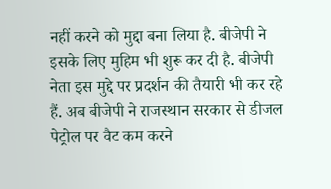नहीं करने को मुद्दा बना लिया है. बीजेपी ने इसके लिए मुहिम भी शुरू कर दी है. बीजेपी नेता इस मुद्दे पर प्रदर्शन की तैयारी भी कर रहे हैं. अब बीजेपी ने राजस्थान सरकार से डीजल पेट्रोल पर वैट कम करने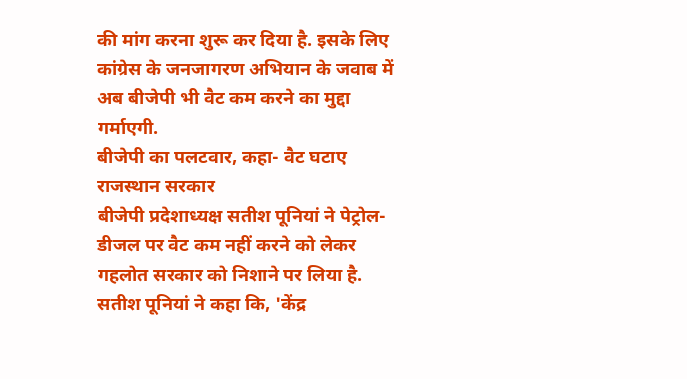की मांग करना शुरू कर दिया है. इसके लिए कांग्रेस के जनजागरण अभियान के जवाब में अब बीजेपी भी वैट कम करने का मुद्दा गर्माएगी.
बीजेपी का पलटवार, कहा- वैट घटाए राजस्थान सरकार
बीजेपी प्रदेशाध्यक्ष सतीश पूनियां ने पेट्रोल-डीजल पर वैट कम नहीं करने को लेकर गहलोत सरकार को निशाने पर लिया है. सतीश पूनियां ने कहा कि, 'केंद्र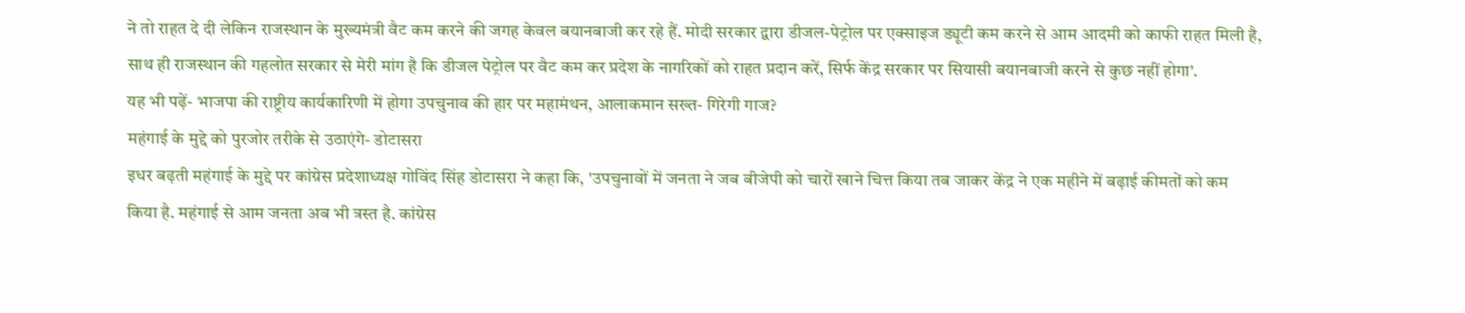ने तो राहत दे दी लेकिन राजस्थान के मुख्यमंत्री वैट कम करने की जगह केवल बयानबाजी कर रहे हैं. मोदी सरकार द्वारा डीजल-पेट्रोल पर एक्साइज ड्यूटी कम करने से आम आदमी को काफी राहत मिली है, साथ ही राजस्थान की गहलोत सरकार से मेरी मांग है कि डीजल पेट्रोल पर वैट कम कर प्रदेश के नागरिकों को राहत प्रदान करें, सिर्फ केंद्र सरकार पर सियासी बयानबाजी करने से कुछ नहीं होगा'.
यह भी पढ़ें- भाजपा की राष्ट्रीय कार्यकारिणी में होगा उपचुनाव की हार पर महामंथन, आलाकमान सख्त- गिरेगी गाज?
महंगाई के मुद्दे को पुरजोर तरीके से उठाएंगे- डोटासरा
इधर बढ़ती महंगाई के मुद्दे पर कांग्रेस प्रदेशाध्यक्ष गोविंद सिंह डोटासरा ने कहा कि, 'उपचुनावों में जनता ने जब बीजेपी को चारों खाने चित्त किया तब जाकर केंद्र ने एक महीने में बढ़ाई कीमतों को कम किया है. महंगाई से आम जनता अब भी त्रस्त है. कांग्रेस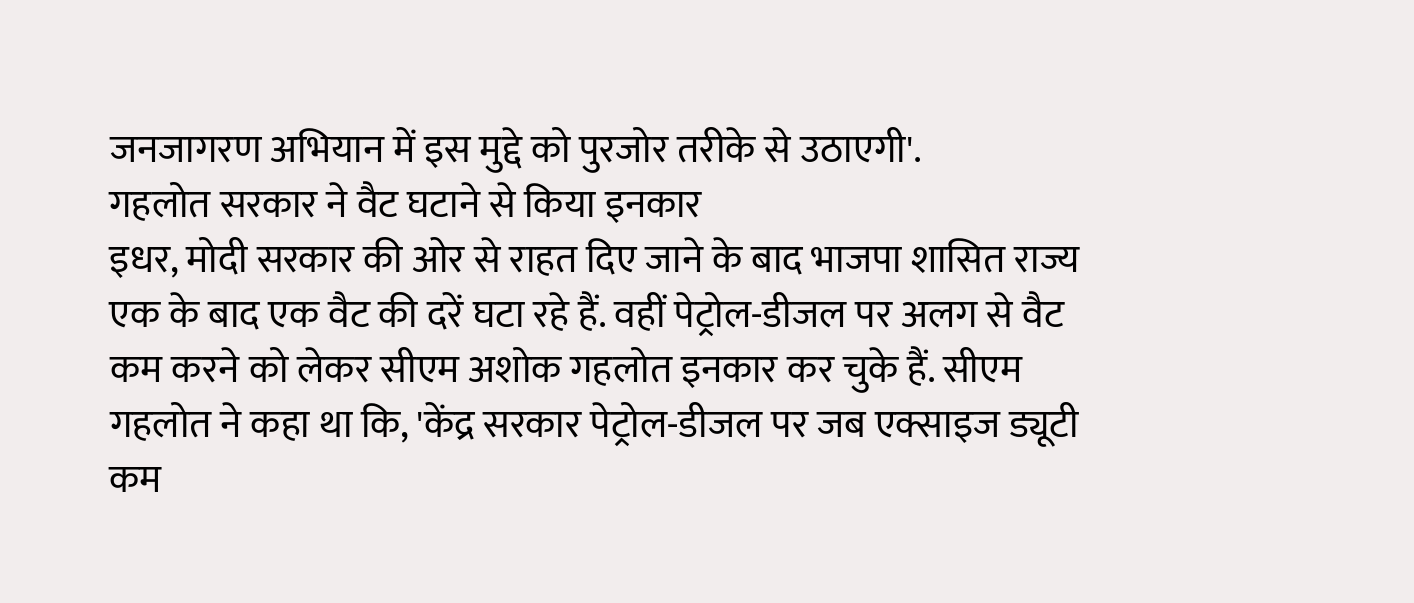जनजागरण अभियान में इस मुद्दे को पुरजोर तरीके से उठाएगी'.
गहलोत सरकार ने वैट घटाने से किया इनकार
इधर, मोदी सरकार की ओर से राहत दिए जाने के बाद भाजपा शासित राज्य एक के बाद एक वैट की दरें घटा रहे हैं. वहीं पेट्रोल-डीजल पर अलग से वैट कम करने को लेकर सीएम अशोक गहलोत इनकार कर चुके हैं. सीएम गहलोत ने कहा था कि, 'केंद्र सरकार पेट्रोल-डीजल पर जब एक्साइज ड्यूटी कम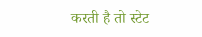करती है तो स्टेट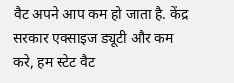वैट अपने आप कम हो जाता है. केंद्र सरकार एक्साइज ड्यूटी और कम करे, हम स्टेट वैट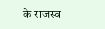के राजस्व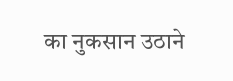का नुकसान उठाने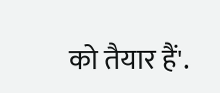को तैयार हैं'.